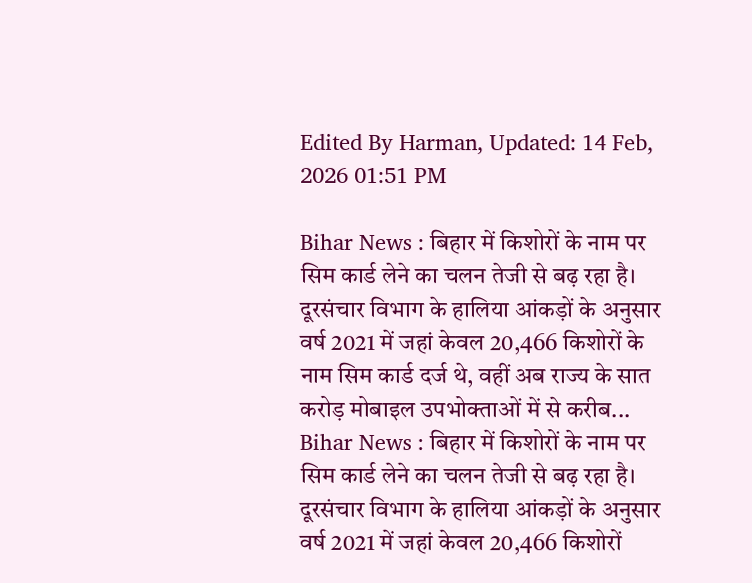Edited By Harman, Updated: 14 Feb, 2026 01:51 PM

Bihar News : बिहार में किशोरों के नाम पर सिम कार्ड लेने का चलन तेजी से बढ़ रहा है। दूरसंचार विभाग के हालिया आंकड़ों के अनुसार वर्ष 2021 में जहां केवल 20,466 किशोरों के नाम सिम कार्ड दर्ज थे, वहीं अब राज्य के सात करोड़ मोबाइल उपभोक्ताओं में से करीब...
Bihar News : बिहार में किशोरों के नाम पर सिम कार्ड लेने का चलन तेजी से बढ़ रहा है। दूरसंचार विभाग के हालिया आंकड़ों के अनुसार वर्ष 2021 में जहां केवल 20,466 किशोरों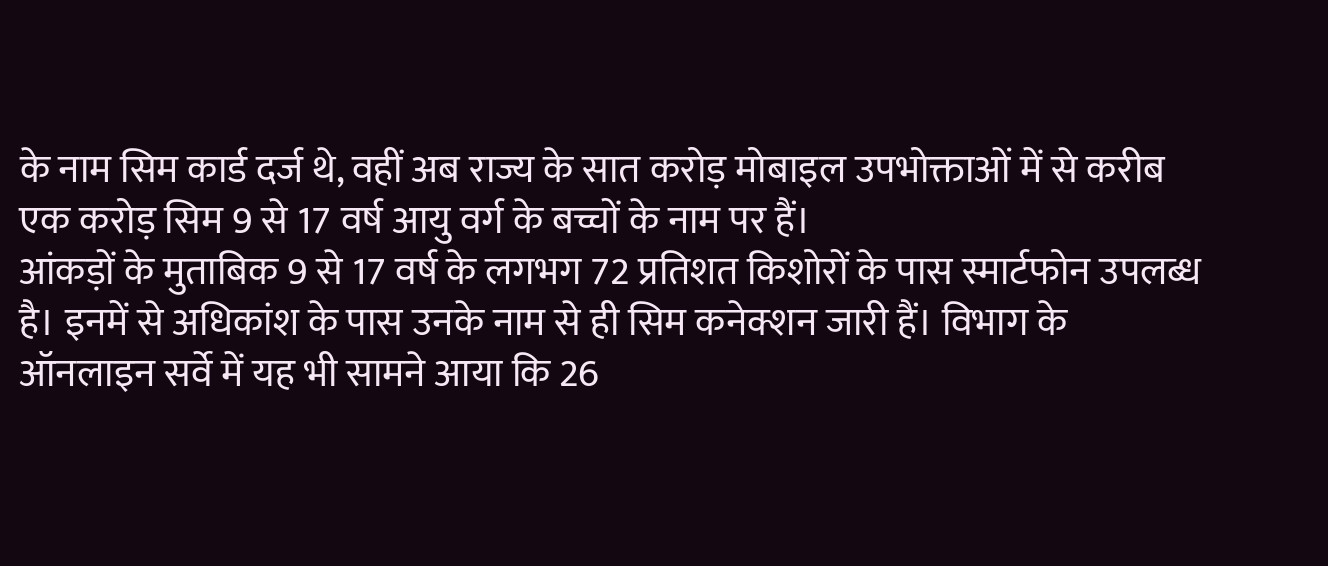के नाम सिम कार्ड दर्ज थे, वहीं अब राज्य के सात करोड़ मोबाइल उपभोक्ताओं में से करीब एक करोड़ सिम 9 से 17 वर्ष आयु वर्ग के बच्चों के नाम पर हैं।
आंकड़ों के मुताबिक 9 से 17 वर्ष के लगभग 72 प्रतिशत किशोरों के पास स्मार्टफोन उपलब्ध है। इनमें से अधिकांश के पास उनके नाम से ही सिम कनेक्शन जारी हैं। विभाग के ऑनलाइन सर्वे में यह भी सामने आया कि 26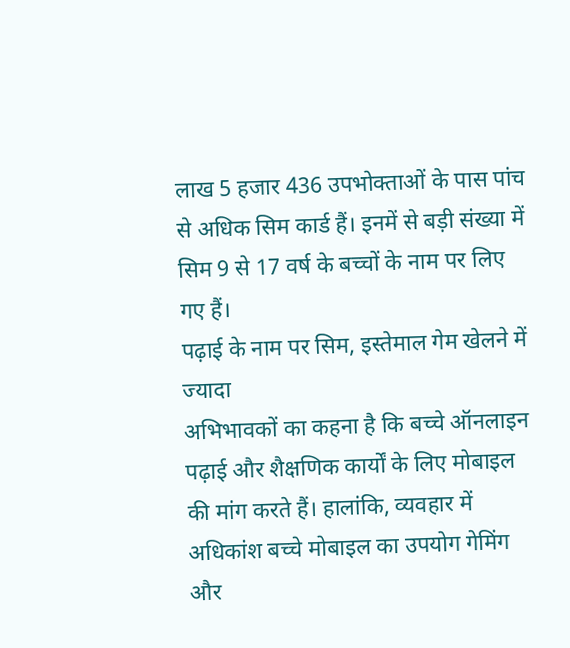लाख 5 हजार 436 उपभोक्ताओं के पास पांच से अधिक सिम कार्ड हैं। इनमें से बड़ी संख्या में सिम 9 से 17 वर्ष के बच्चों के नाम पर लिए गए हैं।
पढ़ाई के नाम पर सिम, इस्तेमाल गेम खेलने में ज्यादा
अभिभावकों का कहना है कि बच्चे ऑनलाइन पढ़ाई और शैक्षणिक कार्यों के लिए मोबाइल की मांग करते हैं। हालांकि, व्यवहार में अधिकांश बच्चे मोबाइल का उपयोग गेमिंग और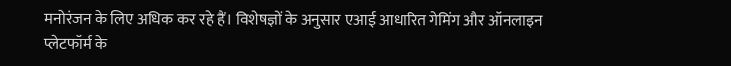मनोरंजन के लिए अधिक कर रहे हैं। विशेषज्ञों के अनुसार एआई आधारित गेमिंग और ऑनलाइन प्लेटफॉर्म के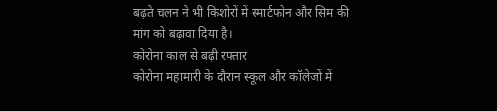बढ़ते चलन ने भी किशोरों में स्मार्टफोन और सिम की मांग को बढ़ावा दिया है।
कोरोना काल से बढ़ी रफ्तार
कोरोना महामारी के दौरान स्कूल और कॉलेजों में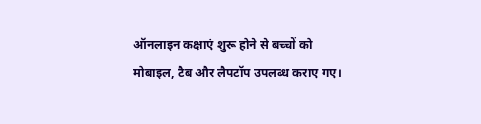ऑनलाइन कक्षाएं शुरू होने से बच्चों को मोबाइल, टैब और लैपटॉप उपलब्ध कराए गए।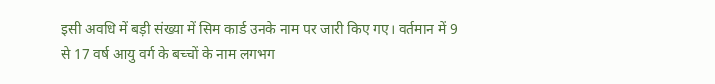इसी अवधि में बड़ी संख्या में सिम कार्ड उनके नाम पर जारी किए गए। वर्तमान में 9 से 17 वर्ष आयु वर्ग के बच्चों के नाम लगभग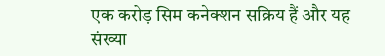एक करोड़ सिम कनेक्शन सक्रिय हैं और यह संख्या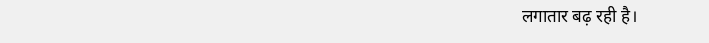लगातार बढ़ रही है।